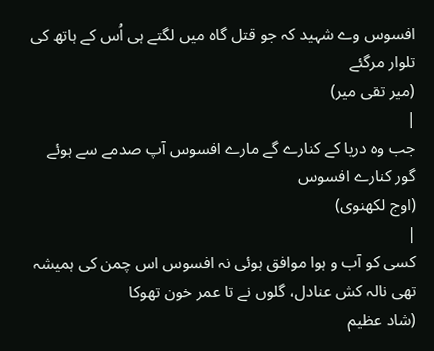افسوس وے شہید کہ جو قتل گاہ میں لگتے ہی اُس کے ہاتھ کی تلوار مرگئے
(میر تقی میر)
|
جب وہ دریا کے کنارے گے مارے افسوس آپ صدمے سے ہوئے گور کنارے افسوس
(اوج لکھنوی)
|
کسی کو آب و ہوا موافق ہوئی نہ افسوس اس چمن کی ہمیشہ تھی نالہ کش عنادل، گلوں نے تا عمر خون تھوکا
(شاد عظیم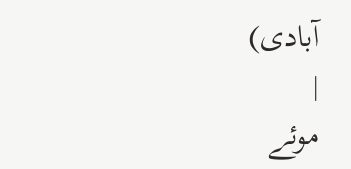آبادی)
|
موئے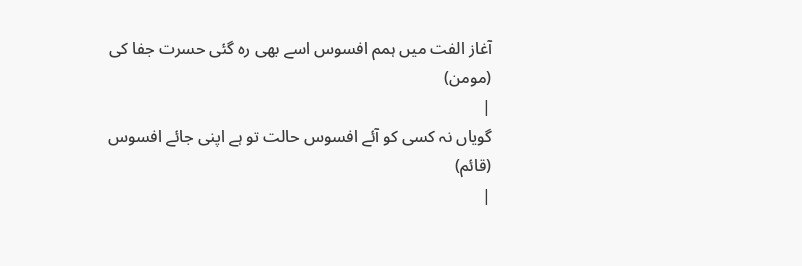آغاز الفت میں ہمم افسوس اسے بھی رہ گئی حسرت جفا کی
(مومن)
|
گویاں نہ کسی کو آئے افسوس حالت تو ہے اپنی جائے افسوس
(قائم)
|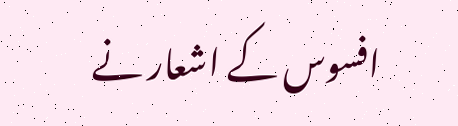افسوس کے اشعار نے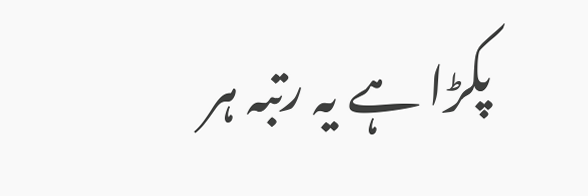پکڑا ہے یہ رتبہ ہر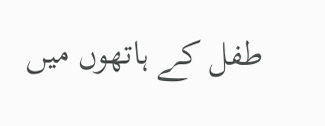طفل کے ہاتھوں میں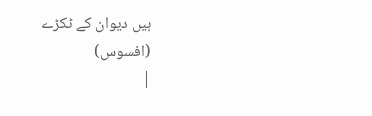ہیں دیوان کے ٹکڑے
(افسوس)
|